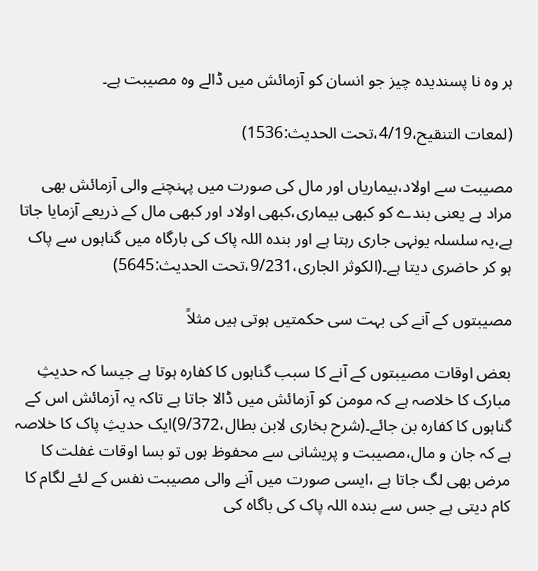ہر وہ نا پسندیدہ چیز جو انسان کو آزمائش میں ڈالے وہ مصیبت ہے۔

(لمعات التنقیح،4/19،تحت الحدیث:1536)

مصیبت سے اولاد،بیماریاں اور مال کی صورت میں پہنچنے والی آزمائش بھی مراد ہے یعنی بندے کو کبھی بیماری،کبھی اولاد اور کبھی مال کے ذریعے آزمایا جاتا ہے،یہ سلسلہ یونہی جاری رہتا ہے اور بندہ اللہ پاک کی بارگاہ میں گناہوں سے پاک ہو کر حاضری دیتا ہے۔(الکوثر الجاری،9/231،تحت الحدیث:5645)

مصیبتوں کے آنے کی بہت سی حکمتیں ہوتی ہیں مثلاً

بعض اوقات مصیبتوں کے آنے کا سبب گناہوں کا کفارہ ہوتا ہے جیسا کہ حدیثِ مبارک کا خلاصہ ہے کہ مومن کو آزمائش میں ڈالا جاتا ہے تاکہ یہ آزمائش اس کے گناہوں کا کفارہ بن جائے۔(شرح بخاری لابن بطال،9/372)ایک حدیثِ پاک کا خلاصہ ہے کہ جان و مال،مصیبت و پریشانی سے محفوظ ہوں تو بسا اوقات غفلت کا مرض بھی لگ جاتا ہے ،ایسی صورت میں آنے والی مصیبت نفس کے لئے لگام کا کام دیتی ہے جس سے بندہ اللہ پاک کی باگاہ کی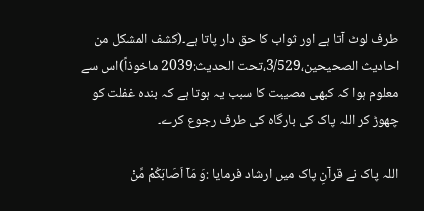طرف لوٹ آتا ہے اور ثواب کا حق دار پاتا ہے۔(کشف المشکل من احادیث الصحیحین،3/529،تحت الحدیث:2039 ماخوذاً)اس سے معلوم ہوا کہ کبھی مصیبت کا سبب یہ ہوتا ہے کہ بندہ غفلت کو چھوڑ کر اللہ پاک کی بارگاہ کی طرف رجوع کرے۔

اللہ پاک نے قرآنِ پاک میں ارشاد فرمایا :وَ مَاۤ اَصَابَكُمْ مِّنْ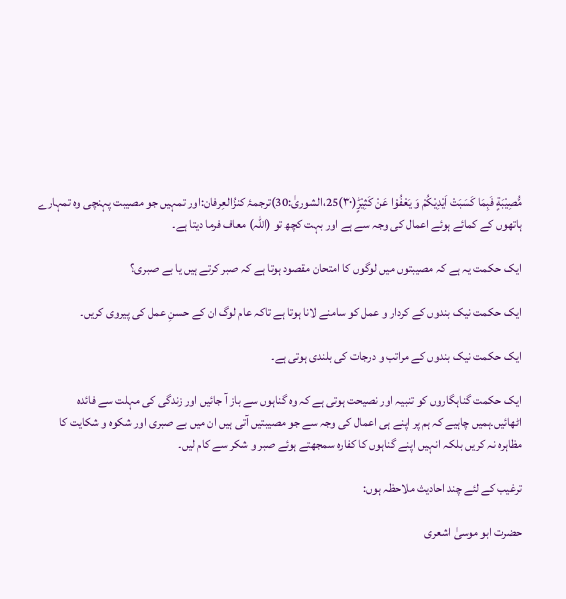مُّصِیْبَةٍ فَبِمَا كَسَبَتْ اَیْدِیْكُمْ وَ یَعْفُوْا عَنْ كَثِیْرٍؕ(۳۰)25،الشوریٰ:30)ترجمۂ کنزُالعِرفان:اور تمہیں جو مصیبت پہنچی وہ تمہارے ہاتھوں کے کمائے ہوئے اعمال کی وجہ سے ہے اور بہت کچھ تو (اللہ) معاف فرما دیتا ہے۔

ایک حکمت یہ ہے کہ مصیبتوں میں لوگوں کا امتحان مقصود ہوتا ہے کہ صبر کرتے ہیں یا بے صبری؟

ایک حکمت نیک بندوں کے کردار و عمل کو سامنے لانا ہوتا ہے تاکہ عام لوگ ان کے حسنِ عمل کی پیروی کریں۔

ایک حکمت نیک بندوں کے مراتب و درجات کی بلندی ہوتی ہے۔

ایک حکمت گناہگاروں کو تنبیہ اور نصیحت ہوتی ہے کہ وہ گناہوں سے باز آ جائیں اور زندگی کی مہلت سے فائدہ اٹھائیں۔ہمیں چاہیے کہ ہم پر اپنے ہی اعمال کی وجہ سے جو مصیبتیں آتی ہیں ان میں بے صبری اور شکوہ و شکایت کا مظاہرہ نہ کریں بلکہ انہیں اپنے گناہوں کا کفارہ سمجھتے ہوئے صبر و شکر سے کام لیں۔

ترغیب کے لئے چند احادیث ملاحظہ ہوں:

حضرت ابو موسیٰ اشعری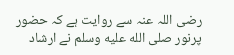رضی اللہ عنہ سے روایت ہے کہ حضور پرنور صلى الله عليه وسلم نے ارشاد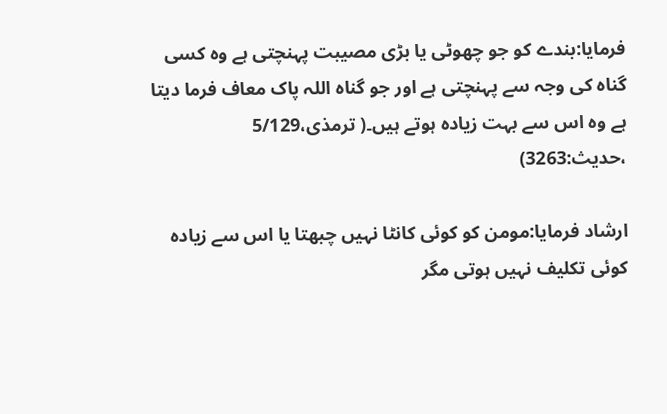فرمایا:بندے کو جو چھوٹی یا بڑی مصیبت پہنچتی ہے وہ کسی گناہ کی وجہ سے پہنچتی ہے اور جو گناہ اللہ پاک معاف فرما دیتا ہے وہ اس سے بہت زیادہ ہوتے ہیں۔( ترمذی،5/129 ،حدیث:3263)

ارشاد فرمایا:مومن کو کوئی کانٹا نہیں چبھتا یا اس سے زیادہ کوئی تکلیف نہیں ہوتی مگر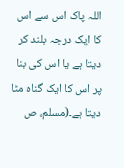اللہ پاک اس سے اس کا ایک درجہ بلند کر دیتا ہے یا اس کی بنا پر اس کا ایک گناہ مٹا دیتا ہے۔(مسلم، ص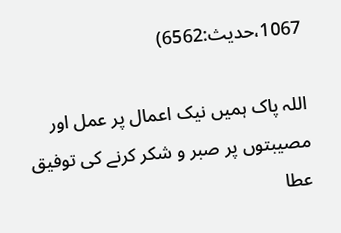1067،حدیث:6562)

اللہ پاک ہمیں نیک اعمال پر عمل اور مصیبتوں پر صبر و شکر کرنے کی توفیق عطا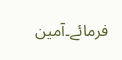فرمائے۔آمین